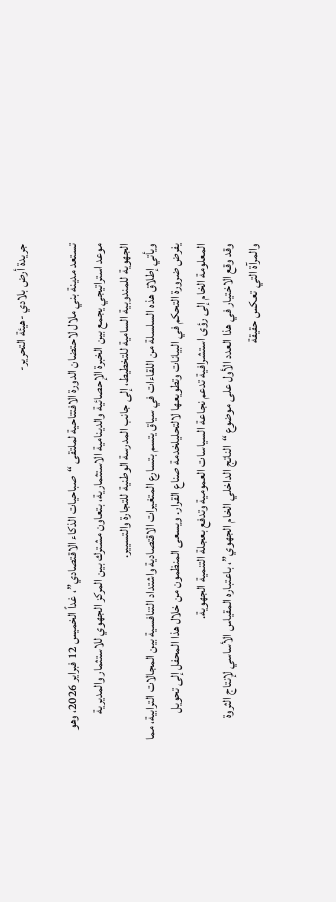جريدة أرض بلادي -هيئة التحرير-

تستعد مدينة بني ملال لاحتضان الدورة الافتتاحية لملتقى “صباحيات الذكاء الاقتصادي”، غداً الخميس 12 فبراير 2026، وهو موعد استراتيجي يجمع بين الخبرة الإحصائية والدينامية الاستثمارية، بتعاون مشترك بين المركز الجهوي للاستثمار والمديرية الجهوية للمندوبية السامية للتخطيط، إلى جانب المدرسة الوطنية للتجارة والتسيير.
ويأتي إطلاق هذه السلسلة من اللقاءات في سياق يتسم بتسارع المتغيرات الاقتصادية واشتداد التنافسية بين المجالات الترابية، مما يفرض ضرورة التحكم في البيانات وتطويعها لالتحليلخدمة صناع القرار. ويسعى المنظمون من خلال هذا المحفل إلى تحويل المعلومة الخام إلى رؤى استشرافية تدعم نجاعة السياسات العمومية وتدفع بعجلة التنمية الجهوية.
وقد وقع الاختيار في هذا العدد الأول على موضوع “الناتج الداخلي الخام الجهوي”، باعتباره المقياس الأساسي لإنتاج الثروة والمرآة التي تعكس حقيقة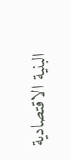البنية الاقتصادية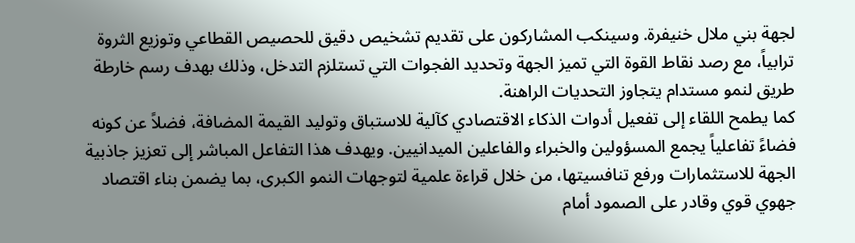لجهة بني ملال خنيفرة. وسينكب المشاركون على تقديم تشخيص دقيق للحصيص القطاعي وتوزيع الثروة ترابياً، مع رصد نقاط القوة التي تميز الجهة وتحديد الفجوات التي تستلزم التدخل، وذلك بهدف رسم خارطة طريق لنمو مستدام يتجاوز التحديات الراهنة.
كما يطمح اللقاء إلى تفعيل أدوات الذكاء الاقتصادي كآلية للاستباق وتوليد القيمة المضافة، فضلاً عن كونه فضاءً تفاعلياً يجمع المسؤولين والخبراء والفاعلين الميدانيين. ويهدف هذا التفاعل المباشر إلى تعزيز جاذبية الجهة للاستثمارات ورفع تنافسيتها، من خلال قراءة علمية لتوجهات النمو الكبرى، بما يضمن بناء اقتصاد جهوي قوي وقادر على الصمود أمام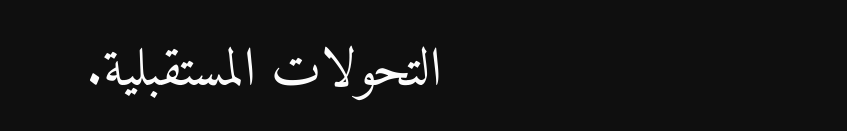التحولات المستقبلية.